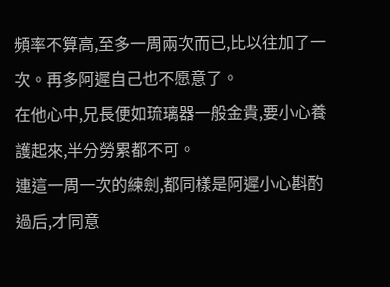頻率不算高,至多一周兩次而已,比以往加了一次。再多阿遲自己也不愿意了。
在他心中,兄長便如琉璃器一般金貴,要小心養護起來,半分勞累都不可。
連這一周一次的練劍,都同樣是阿遲小心斟酌過后,才同意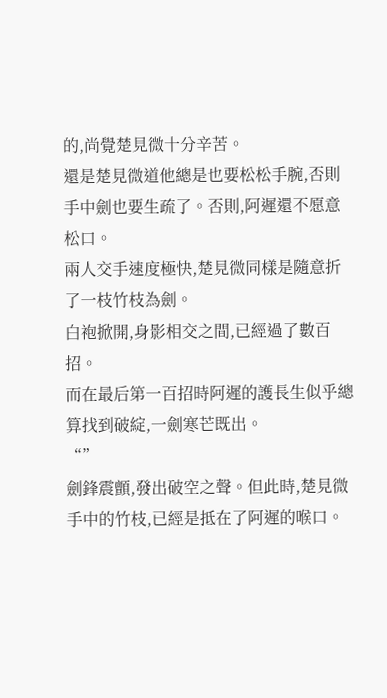的,尚覺楚見微十分辛苦。
還是楚見微道他總是也要松松手腕,否則手中劍也要生疏了。否則,阿遲還不愿意松口。
兩人交手速度極快,楚見微同樣是隨意折了一枝竹枝為劍。
白袍掀開,身影相交之間,已經過了數百招。
而在最后第一百招時阿遲的護長生似乎總算找到破綻,一劍寒芒既出。
“”
劍鋒震顫,發出破空之聲。但此時,楚見微手中的竹枝,已經是抵在了阿遲的喉口。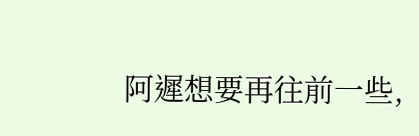阿遲想要再往前一些,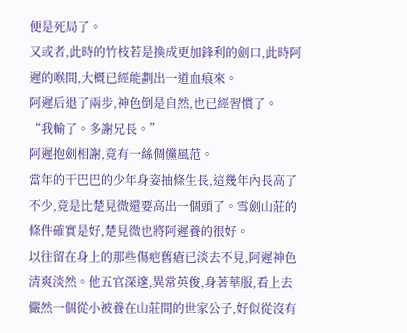便是死局了。
又或者,此時的竹枝若是換成更加鋒利的劍口,此時阿遲的喉間,大概已經能劃出一道血痕來。
阿遲后退了兩步,神色倒是自然,也已經習慣了。
“我輸了。多謝兄長。”
阿遲抱劍相謝,竟有一絲倜儻風范。
當年的干巴巴的少年身姿抽條生長,這幾年內長高了不少,竟是比楚見微還要高出一個頭了。雪劍山莊的條件確實是好,楚見微也將阿遲養的很好。
以往留在身上的那些傷疤舊瘡已淡去不見,阿遲神色清爽淡然。他五官深邃,異常英俊,身著華服,看上去儼然一個從小被養在山莊間的世家公子,好似從沒有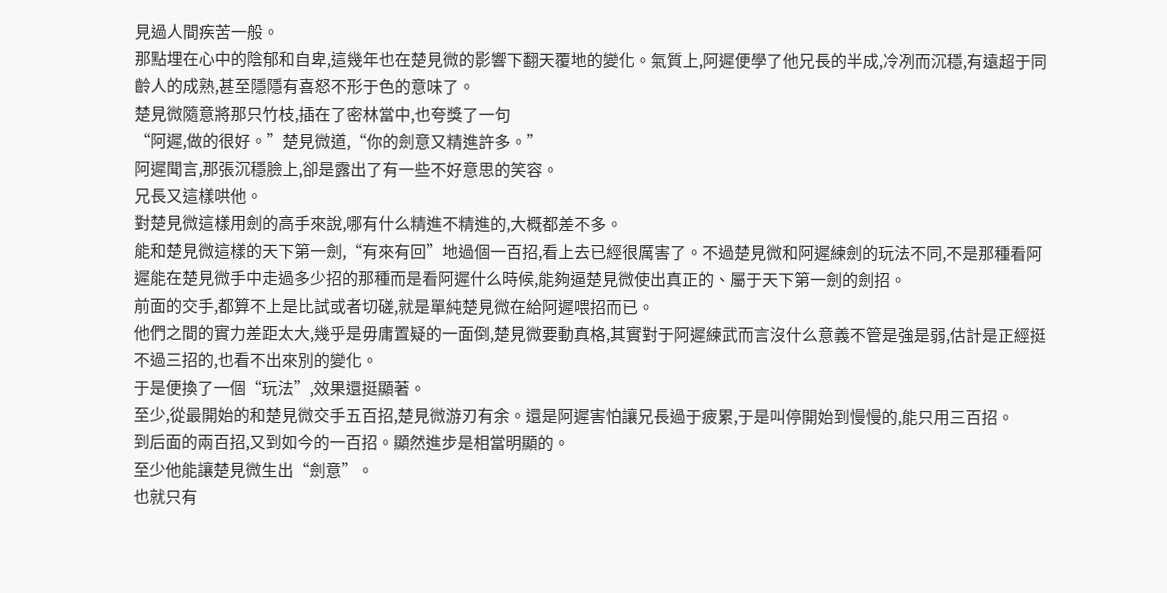見過人間疾苦一般。
那點埋在心中的陰郁和自卑,這幾年也在楚見微的影響下翻天覆地的變化。氣質上,阿遲便學了他兄長的半成,冷冽而沉穩,有遠超于同齡人的成熟,甚至隱隱有喜怒不形于色的意味了。
楚見微隨意將那只竹枝,插在了密林當中,也夸獎了一句
“阿遲,做的很好。”楚見微道,“你的劍意又精進許多。”
阿遲聞言,那張沉穩臉上,卻是露出了有一些不好意思的笑容。
兄長又這樣哄他。
對楚見微這樣用劍的高手來說,哪有什么精進不精進的,大概都差不多。
能和楚見微這樣的天下第一劍,“有來有回”地過個一百招,看上去已經很厲害了。不過楚見微和阿遲練劍的玩法不同,不是那種看阿遲能在楚見微手中走過多少招的那種而是看阿遲什么時候,能夠逼楚見微使出真正的、屬于天下第一劍的劍招。
前面的交手,都算不上是比試或者切磋,就是單純楚見微在給阿遲喂招而已。
他們之間的實力差距太大,幾乎是毋庸置疑的一面倒,楚見微要動真格,其實對于阿遲練武而言沒什么意義不管是強是弱,估計是正經挺不過三招的,也看不出來別的變化。
于是便換了一個“玩法”,效果還挺顯著。
至少,從最開始的和楚見微交手五百招,楚見微游刃有余。還是阿遲害怕讓兄長過于疲累,于是叫停開始到慢慢的,能只用三百招。
到后面的兩百招,又到如今的一百招。顯然進步是相當明顯的。
至少他能讓楚見微生出“劍意”。
也就只有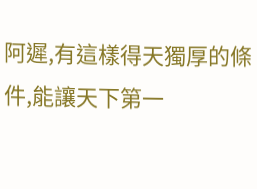阿遲,有這樣得天獨厚的條件,能讓天下第一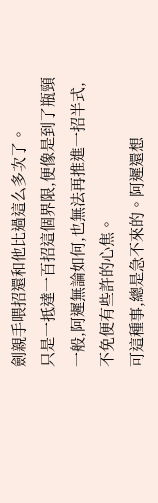劍親手喂招還和他比過這么多次了。
只是一抵達一百招這個界限,便像是到了瓶頸一般,阿遲無論如何,也無法再推進一招半式,不免便有些許的心焦。
可這種事,總是急不來的。阿遲還想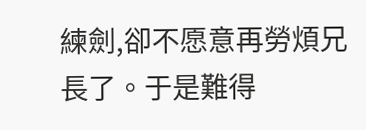練劍,卻不愿意再勞煩兄長了。于是難得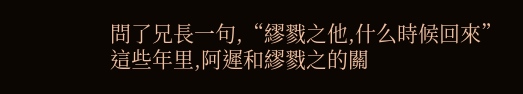問了兄長一句,“繆戮之他,什么時候回來”
這些年里,阿遲和繆戮之的關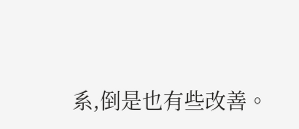系,倒是也有些改善。